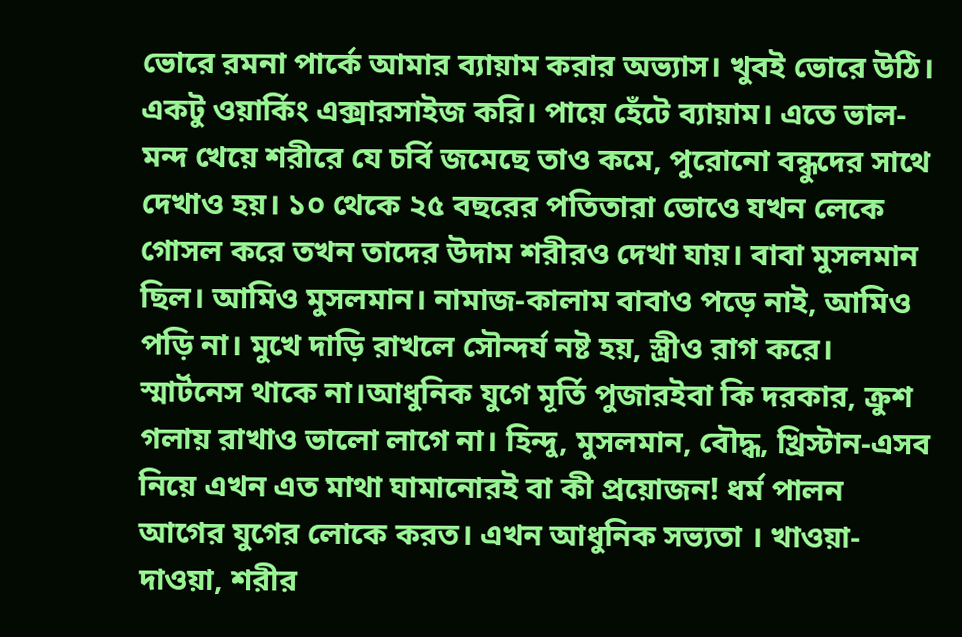ভোরে রমনা পার্কে আমার ব্যায়াম করার অভ্যাস। খুবই ভোরে উঠি। একটু ওয়ার্কিং এক্সারসাইজ করি। পায়ে হেঁটে ব্যায়াম। এতে ভাল-মন্দ খেয়ে শরীরে যে চর্বি জমেছে তাও কমে, পুরোনো বন্ধুদের সাথে দেখাও হয়। ১০ থেকে ২৫ বছরের পতিতারা ভোওে যখন লেকে গোসল করে তখন তাদের উদাম শরীরও দেখা যায়। বাবা মুসলমান ছিল। আমিও মুসলমান। নামাজ-কালাম বাবাও পড়ে নাই, আমিও পড়ি না। মুখে দাড়ি রাখলে সৌন্দর্য নষ্ট হয়, স্ত্রীও রাগ করে। স্মার্টনেস থাকে না।আধুনিক যুগে মূর্তি পুজারইবা কি দরকার, ক্রুশ গলায় রাখাও ভালো লাগে না। হিন্দু, মুসলমান, বৌদ্ধ, খ্রিস্টান-এসব নিয়ে এখন এত মাথা ঘামানোরই বা কী প্রয়োজন! ধর্ম পালন আগের যুগের লোকে করত। এখন আধুনিক সভ্যতা । খাওয়া-দাওয়া, শরীর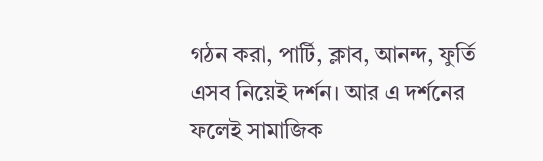গঠন করা, পার্টি, ক্লাব, আনন্দ, ফুর্তি এসব নিয়েই দর্শন। আর এ দর্শনের ফলেই সামাজিক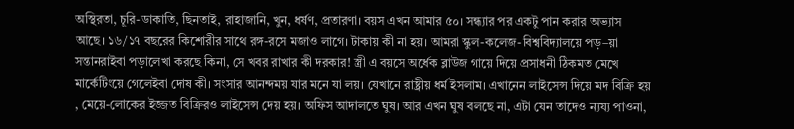অস্থিরতা, চূরি-ডাকাতি, ছিনতাই, রাহাজানি, খুন, ধর্ষণ, প্রতারণা। বয়স এখন আমার ৫০। সন্ধ্যার পর একটু পান করার অভ্যাস আছে। ১৬/১৭ বছরের কিশোরীর সাথে রঙ্গ-রসে মজাও লাগে। টাকায় কী না হয়। আমরা স্কুল-কলেজ-বিশ্ববিদ্যালয়ে পড়–য়া সন্তানরাইবা পড়ালেখা করছে কিনা, সে খবর রাখার কী দরকার! স্ত্রী এ বয়সে অর্ধেক ব্লাউজ গায়ে দিয়ে প্রসাধনী ঠিকমত মেখে মার্কেটিংয়ে গেলেইবা দোষ কী। সংসার আনন্দময় যার মনে যা লয়। যেখানে রাষ্ট্রীয় ধর্ম ইসলাম। এখানেন লাইসেন্স দিয়ে মদ বিক্রি হয় , মেয়ে-লোকের ইজ্জত বিক্রিরও লাইসেন্স দেয় হয়। অফিস আদালতে ঘুষ। আর এখন ঘুষ বলছে না, এটা যেন তাদেও ন্যয্য পাওনা,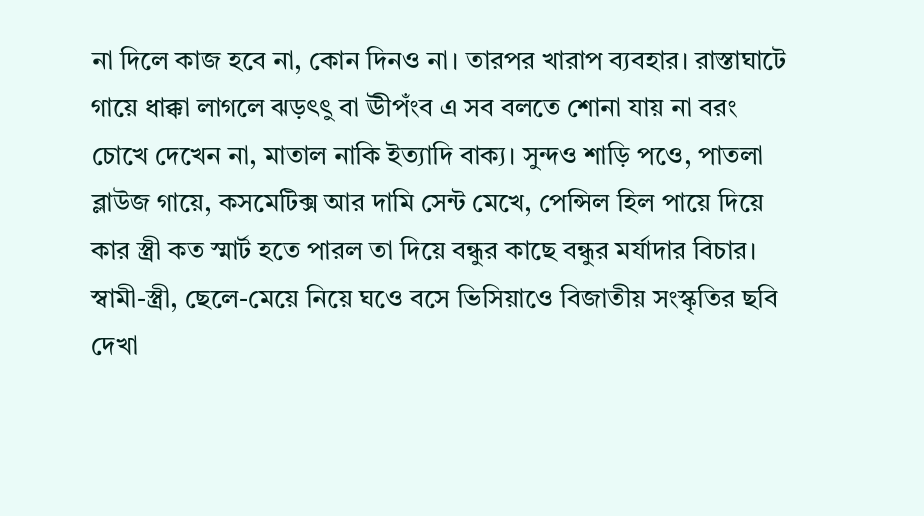না দিলে কাজ হবে না, কোন দিনও না। তারপর খারাপ ব্যবহার। রাস্তাঘাটে গায়ে ধাক্কা লাগলে ঝড়ৎৎু বা ঊীপঁংব এ সব বলতে শোনা যায় না বরং চোখে দেখেন না, মাতাল নাকি ইত্যাদি বাক্য। সুন্দও শাড়ি পওে, পাতলা ব্লাউজ গায়ে, কসমেটিক্স আর দামি সেন্ট মেখে, পেন্সিল হিল পায়ে দিয়ে কার স্ত্রী কত স্মার্ট হতে পারল তা দিয়ে বন্ধুর কাছে বন্ধুর মর্যাদার বিচার। স্বামী-স্ত্রী, ছেলে-মেয়ে নিয়ে ঘওে বসে ভিসিয়াওে বিজাতীয় সংস্কৃতির ছবি দেখা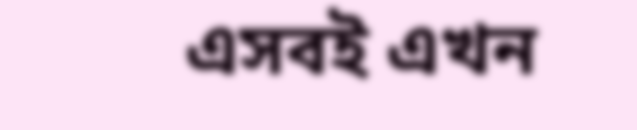এসবই এখন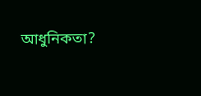আধুনিকতা?